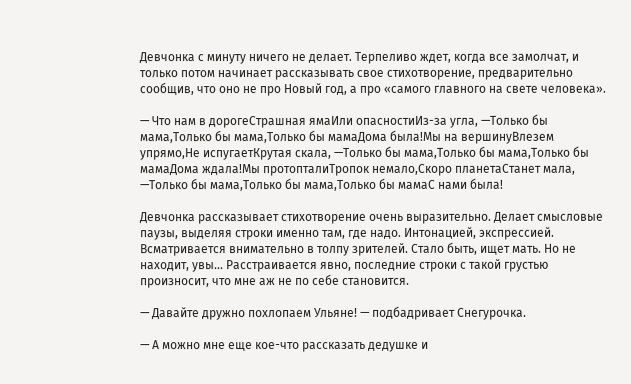Девчонка с минуту ничего не делает. Терпеливо ждет, когда все замолчат, и только потом начинает рассказывать свое стихотворение, предварительно сообщив, что оно не про Новый год, а про «самого главного на свете человека».

— Что нам в дорогеСтрашная ямаИли опасностиИз-за угла, —Только бы мама,Только бы мама,Только бы мамаДома была!Мы на вершинуВлезем упрямо,Не испугаетКрутая скала, —Только бы мама,Только бы мама,Только бы мамаДома ждала!Мы протопталиТропок немало,Скоро планетаСтанет мала, —Только бы мама,Только бы мама,Только бы мамаС нами была!

Девчонка рассказывает стихотворение очень выразительно. Делает смысловые паузы, выделяя строки именно там, где надо. Интонацией, экспрессией. Всматривается внимательно в толпу зрителей. Стало быть, ищет мать. Но не находит, увы… Расстраивается явно, последние строки с такой грустью произносит, что мне аж не по себе становится.

— Давайте дружно похлопаем Ульяне! — подбадривает Снегурочка.

— А можно мне еще кое-что рассказать дедушке и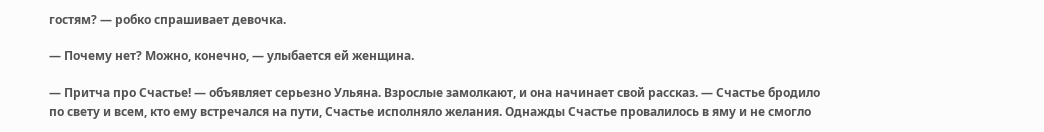гостям? — робко спрашивает девочка.

— Почему нет? Можно, конечно, — улыбается ей женщина.

— Притча про Счастье! — объявляет серьезно Ульяна. Взрослые замолкают, и она начинает свой рассказ. — Счастье бродило по свету и всем, кто ему встречался на пути, Счастье исполняло желания. Однажды Счастье провалилось в яму и не смогло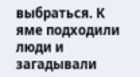выбраться. К яме подходили люди и загадывали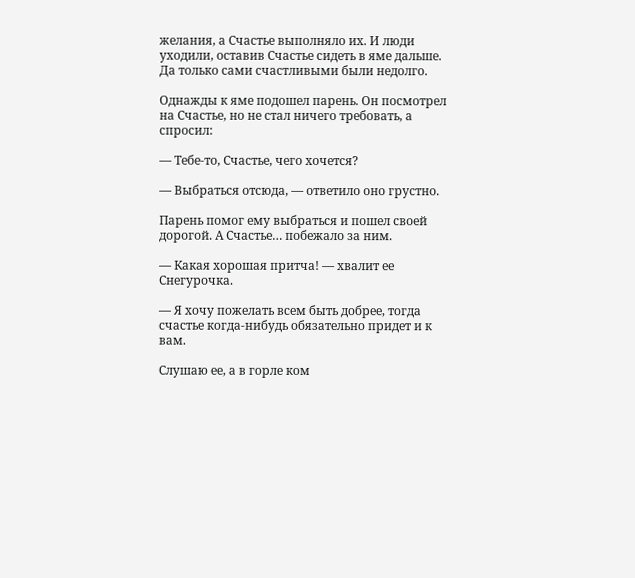желания, а Счастье выполняло их. И люди уходили, оставив Счастье сидеть в яме дальше. Да только сами счастливыми были недолго.

Однажды к яме подошел парень. Он посмотрел на Счастье, но не стал ничего требовать, а спросил:

— Тебе-то, Счастье, чего хочется?

— Выбраться отсюда, — ответило оно грустно.

Парень помог ему выбраться и пошел своей дорогой. А Счастье… побежало за ним.

— Какая хорошая притча! — хвалит ее Снегурочка.

— Я хочу пожелать всем быть добрее, тогда счастье когда-нибудь обязательно придет и к вам.

Слушаю ее, а в горле ком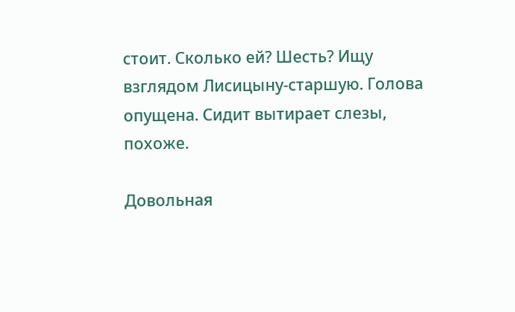стоит. Сколько ей? Шесть? Ищу взглядом Лисицыну-старшую. Голова опущена. Сидит вытирает слезы, похоже.

Довольная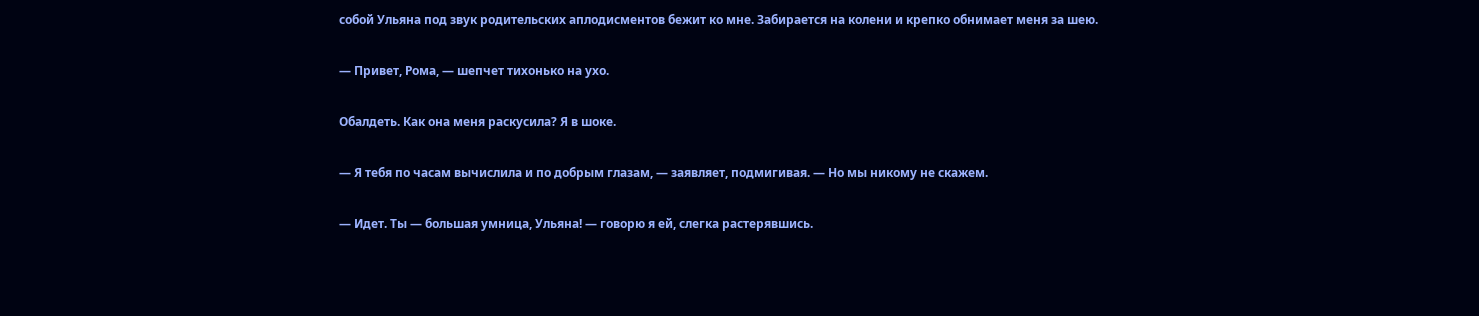собой Ульяна под звук родительских аплодисментов бежит ко мне. Забирается на колени и крепко обнимает меня за шею.

— Привет, Рома, — шепчет тихонько на ухо.

Обалдеть. Как она меня раскусила? Я в шоке.

— Я тебя по часам вычислила и по добрым глазам, — заявляет, подмигивая. — Но мы никому не скажем.

— Идет. Ты — большая умница, Ульяна! — говорю я ей, слегка растерявшись.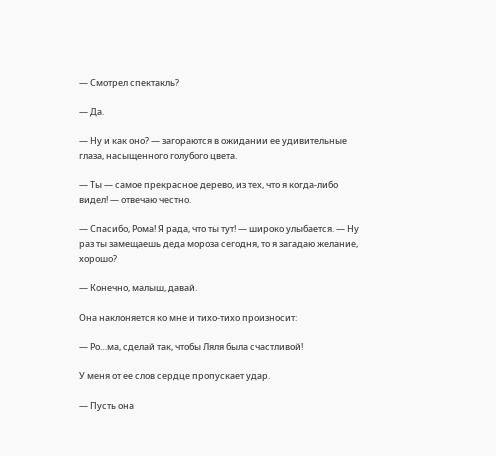— Смотрел спектакль?

— Да.

— Ну и как оно? — загораются в ожидании ее удивительные глаза, насыщенного голубого цвета.

— Ты — самое прекрасное дерево, из тех, что я когда-либо видел! — отвечаю честно.

— Спасибо, Рома! Я рада, что ты тут! — широко улыбается. — Ну раз ты замещаешь деда мороза сегодня, то я загадаю желание, хорошо?

— Конечно, малыш, давай.

Она наклоняется ко мне и тихо-тихо произносит:

— Ро…ма, сделай так, чтобы Ляля была счастливой!

У меня от ее слов сердце пропускает удар.

— Пусть она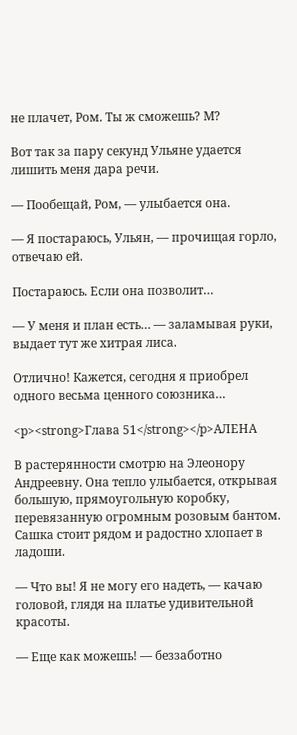не плачет, Ром. Ты ж сможешь? М?

Вот так за пару секунд Ульяне удается лишить меня дара речи.

— Пообещай, Ром, — улыбается она.

— Я постараюсь, Ульян, — прочищая горло, отвечаю ей.

Постараюсь. Если она позволит…

— У меня и план есть… — заламывая руки, выдает тут же хитрая лиса.

Отлично! Кажется, сегодня я приобрел одного весьма ценного союзника…

<p><strong>Глава 51</strong></p>АЛЕНА

В растерянности смотрю на Элеонору Андреевну. Она тепло улыбается, открывая большую, прямоугольную коробку, перевязанную огромным розовым бантом. Сашка стоит рядом и радостно хлопает в ладоши.

— Что вы! Я не могу его надеть, — качаю головой, глядя на платье удивительной красоты.

— Еще как можешь! — беззаботно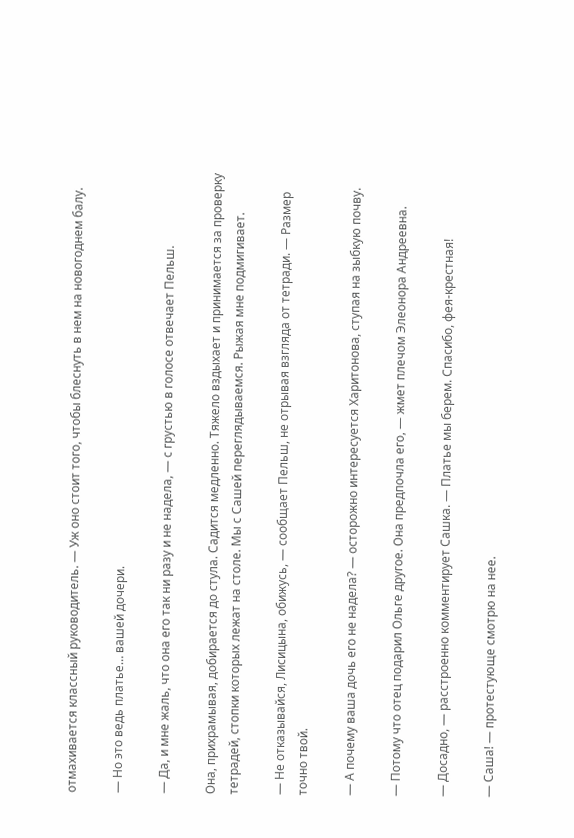отмахивается классный руководитель. — Уж оно стоит того, чтобы блеснуть в нем на новогоднем балу.

— Но это ведь платье… вашей дочери.

— Да, и мне жаль, что она его так ни разу и не надела, — с грустью в голосе отвечает Пельш.

Она, прихрамывая, добирается до стула. Садится медленно. Тяжело вздыхает и принимается за проверку тетрадей, стопки которых лежат на столе. Мы с Сашей переглядываемся. Рыжая мне подмигивает.

— Не отказывайся, Лисицына, обижусь, — сообщает Пельш, не отрывая взгляда от тетради. — Размер точно твой.

— А почему ваша дочь его не надела? — осторожно интересуется Харитонова, ступая на зыбкую почву.

— Потому что отец подарил Ольге другое. Она предпочла его, — жмет плечом Элеонора Андреевна.

— Досадно, — расстроенно комментирует Сашка. — Платье мы берем. Спасибо, фея-крестная!

— Саша! — протестующе смотрю на нее.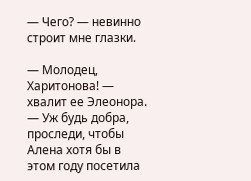— Чего? — невинно строит мне глазки.

— Молодец, Харитонова! — хвалит ее Элеонора. — Уж будь добра, проследи, чтобы Алена хотя бы в этом году посетила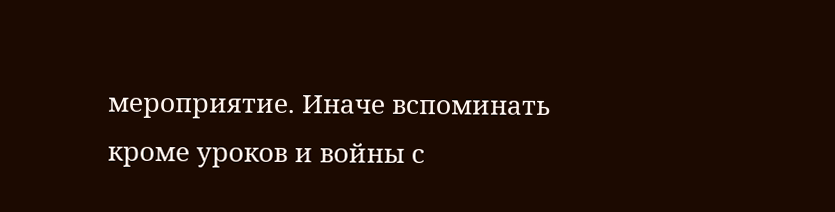мероприятие. Иначе вспоминать кроме уроков и войны с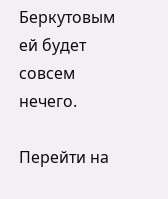Беркутовым ей будет совсем нечего.

Перейти на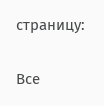страницу:

Все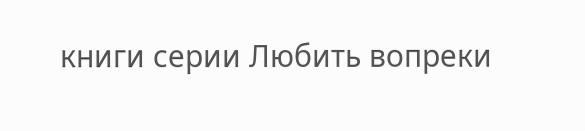книги серии Любить вопреки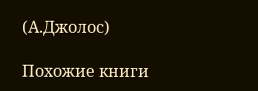(А.Джолос)

Похожие книги